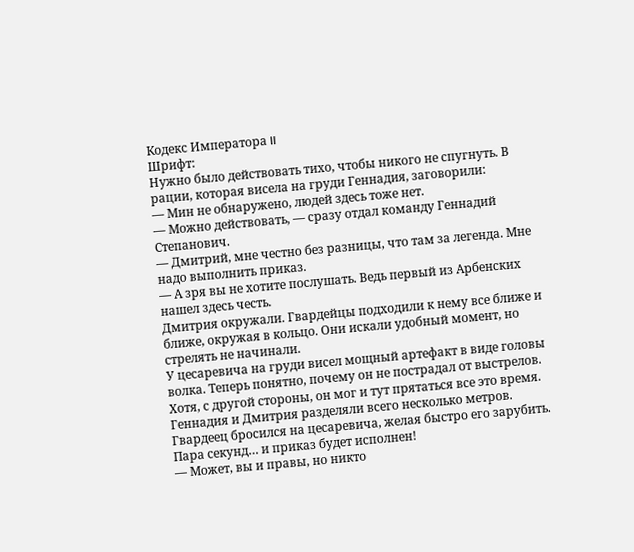Кодекс Императора II
Шрифт:
Нужно было действовать тихо, чтобы никого не спугнуть. В рации, которая висела на груди Геннадия, заговорили:
— Мин не обнаружено, людей здесь тоже нет.
— Можно действовать, — сразу отдал команду Геннадий Степанович.
— Дмитрий, мне честно без разницы, что там за легенда. Мне надо выполнить приказ.
— А зря вы не хотите послушать. Ведь первый из Арбенских нашел здесь честь.
Дмитрия окружали. Гвардейцы подходили к нему все ближе и ближе, окружая в кольцо. Они искали удобный момент, но стрелять не начинали.
У цесаревича на груди висел мощный артефакт в виде головы волка. Теперь понятно, почему он не пострадал от выстрелов. Хотя, с другой стороны, он мог и тут прятаться все это время.
Геннадия и Дмитрия разделяли всего несколько метров. Гвардеец бросился на цесаревича, желая быстро его зарубить. Пара секунд… и приказ будет исполнен!
— Может, вы и правы, но никто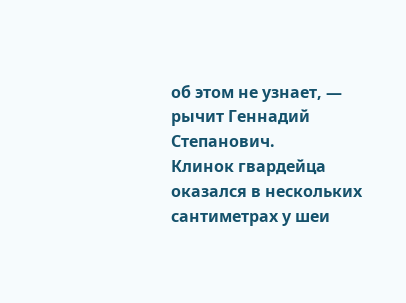об этом не узнает, — рычит Геннадий Степанович.
Клинок гвардейца оказался в нескольких сантиметрах у шеи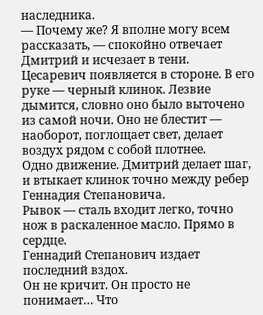наследника.
— Почему же? Я вполне могу всем рассказать, — спокойно отвечает Дмитрий и исчезает в тени.
Цесаревич появляется в стороне. В его руке — черный клинок. Лезвие дымится, словно оно было выточено из самой ночи. Оно не блестит — наоборот, поглощает свет, делает воздух рядом с собой плотнее.
Одно движение. Дмитрий делает шаг, и втыкает клинок точно между ребер Геннадия Степановича.
Рывок — сталь входит легко, точно нож в раскаленное масло. Прямо в сердце.
Геннадий Степанович издает последний вздох.
Он не кричит. Он просто не понимает… Что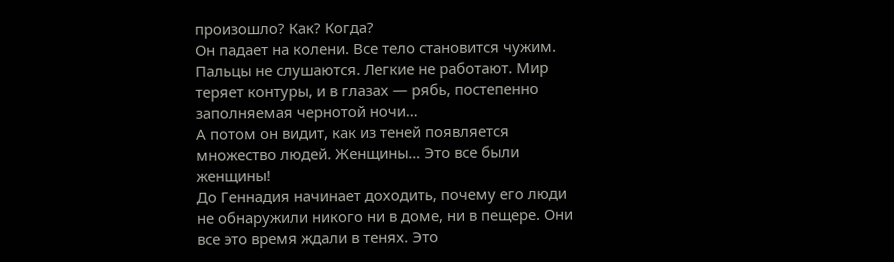произошло? Как? Когда?
Он падает на колени. Все тело становится чужим. Пальцы не слушаются. Легкие не работают. Мир теряет контуры, и в глазах — рябь, постепенно заполняемая чернотой ночи…
А потом он видит, как из теней появляется множество людей. Женщины… Это все были женщины!
До Геннадия начинает доходить, почему его люди не обнаружили никого ни в доме, ни в пещере. Они все это время ждали в тенях. Это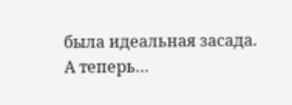была идеальная засада.
А теперь…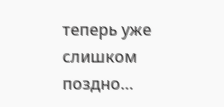теперь уже слишком поздно…